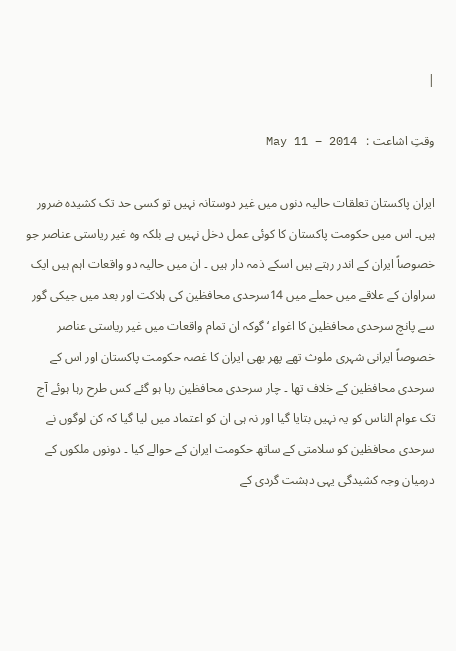|

وقتِ اشاعت :   May 11 – 2014

ایران پاکستان تعلقات حالیہ دنوں میں غیر دوستانہ نہیں تو کسی حد تک کشیدہ ضرور ہیں۔ اس میں حکومت پاکستان کا کوئی عمل دخل نہیں ہے بلکہ وہ غیر ریاستی عناصر جو خصوصاً ایران کے اندر رہتے ہیں اسکے ذمہ دار ہیں ۔ ان میں حالیہ دو واقعات اہم ہیں ایک سراوان کے علاقے میں حملے میں 14سرحدی محافظین کی ہلاکت اور بعد میں جیکی گور سے پانچ سرحدی محافظین کا اغواء ‘ گوکہ ان تمام واقعات میں غیر ریاستی عناصر خصوصاً ایرانی شہری ملوث تھے پھر بھی ایران کا غصہ حکومت پاکستان اور اس کے سرحدی محافظین کے خلاف تھا ۔ چار سرحدی محافظین رہا ہو گئے کس طرح رہا ہوئے آج تک عوام الناس کو یہ نہیں بتایا گیا اور نہ ہی ان کو اعتماد میں لیا گیا کہ کن لوگوں نے سرحدی محافظین کو سلامتی کے ساتھ حکومت ایران کے حوالے کیا ۔ دونوں ملکوں کے درمیان وجہ کشیدگی یہی دہشت گردی کے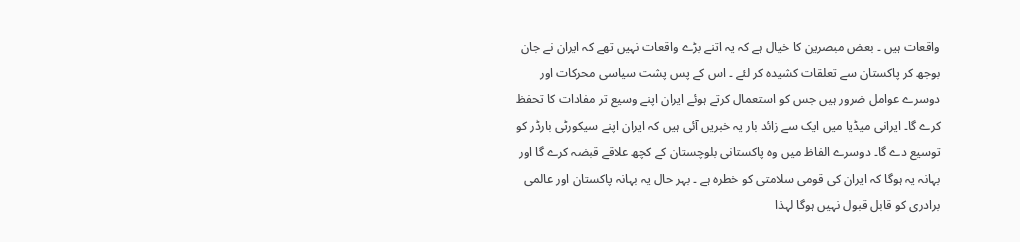واقعات ہیں ۔ بعض مبصرین کا خیال ہے کہ یہ اتنے بڑے واقعات نہیں تھے کہ ایران نے جان بوجھ کر پاکستان سے تعلقات کشیدہ کر لئے ۔ اس کے پس پشت سیاسی محرکات اور دوسرے عوامل ضرور ہیں جس کو استعمال کرتے ہوئے ایران اپنے وسیع تر مفادات کا تحفظ کرے گا۔ ایرانی میڈیا میں ایک سے زائد بار یہ خبریں آئی ہیں کہ ایران اپنے سیکورٹی بارڈر کو توسیع دے گا۔ دوسرے الفاظ میں وہ پاکستانی بلوچستان کے کچھ علاقے قبضہ کرے گا اور بہانہ یہ ہوگا کہ ایران کی قومی سلامتی کو خطرہ ہے ۔ بہر حال یہ بہانہ پاکستان اور عالمی برادری کو قابل قبول نہیں ہوگا لہذا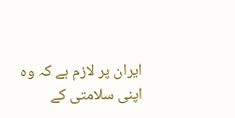ایران پر لازم ہے کہ وہ اپنی سلامتی کے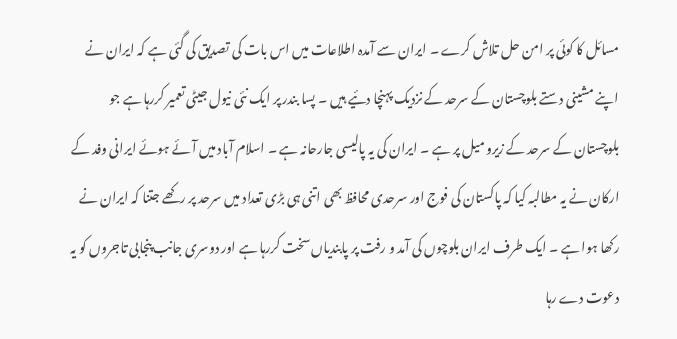مسائل کا کوئی پر امن حل تلاش کرے ۔ ایران سے آمدہ اطلاعات میں اس بات کی تصدیق کی گئی ہے کہ ایران نے اپنے مشینی دستے بلوچستان کے سرحد کے نزدیک پہنچا دئیے ہیں ۔ پسا بندر پر ایک نئی نیول جیٹی تعمیر کررہا ہے جو بلوچستان کے سرحد کے زیرو میل پر ہے ۔ ایران کی یہ پالیسی جارحانہ ہے ۔ اسلام آباد میں آئے ہوئے ایرانی وفد کے ارکان نے یہ مطالبہ کیا کہ پاکستان کی فوج اور سرحدی محافظ بھی اتنی ہی بڑی تعداد میں سرحد پر رکھے جتنا کہ ایران نے رکھا ہوا ہے ۔ ایک طرف ایران بلوچوں کی آمد و رفت پر پابندیاں سخت کررہا ہے اور دوسری جانب پنجابی تاجروں کو یہ دعوت دے رہا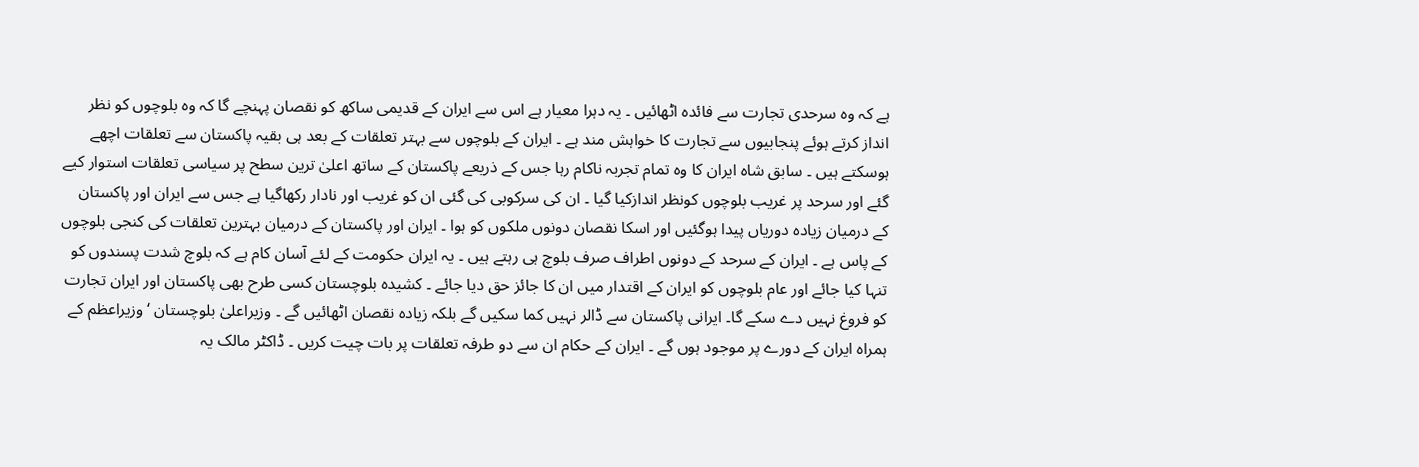ہے کہ وہ سرحدی تجارت سے فائدہ اٹھائیں ۔ یہ دہرا معیار ہے اس سے ایران کے قدیمی ساکھ کو نقصان پہنچے گا کہ وہ بلوچوں کو نظر انداز کرتے ہوئے پنجابیوں سے تجارت کا خواہش مند ہے ۔ ایران کے بلوچوں سے بہتر تعلقات کے بعد ہی بقیہ پاکستان سے تعلقات اچھے ہوسکتے ہیں ۔ سابق شاہ ایران کا وہ تمام تجربہ ناکام رہا جس کے ذریعے پاکستان کے ساتھ اعلیٰ ترین سطح پر سیاسی تعلقات استوار کیے گئے اور سرحد پر غریب بلوچوں کونظر اندازکیا گیا ۔ ان کی سرکوبی کی گئی ان کو غریب اور نادار رکھاگیا ہے جس سے ایران اور پاکستان کے درمیان زیادہ دوریاں پیدا ہوگئیں اور اسکا نقصان دونوں ملکوں کو ہوا ۔ ایران اور پاکستان کے درمیان بہترین تعلقات کی کنجی بلوچوں کے پاس ہے ۔ ایران کے سرحد کے دونوں اطراف صرف بلوچ ہی رہتے ہیں ۔ یہ ایران حکومت کے لئے آسان کام ہے کہ بلوچ شدت پسندوں کو تنہا کیا جائے اور عام بلوچوں کو ایران کے اقتدار میں ان کا جائز حق دیا جائے ۔ کشیدہ بلوچستان کسی طرح بھی پاکستان اور ایران تجارت کو فروغ نہیں دے سکے گا۔ ایرانی پاکستان سے ڈالر نہیں کما سکیں گے بلکہ زیادہ نقصان اٹھائیں گے ۔ وزیراعلیٰ بلوچستان ‘ وزیراعظم کے ہمراہ ایران کے دورے پر موجود ہوں گے ۔ ایران کے حکام ان سے دو طرفہ تعلقات پر بات چیت کریں ۔ ڈاکٹر مالک یہ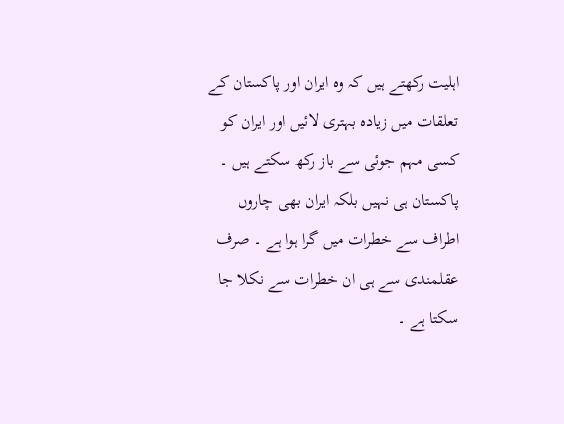اہلیت رکھتے ہیں کہ وہ ایران اور پاکستان کے تعلقات میں زیادہ بہتری لائیں اور ایران کو کسی مہم جوئی سے باز رکھ سکتے ہیں ۔ پاکستان ہی نہیں بلکہ ایران بھی چاروں اطراف سے خطرات میں گرا ہوا ہے ۔ صرف عقلمندی سے ہی ان خطرات سے نکلا جا سکتا ہے ۔